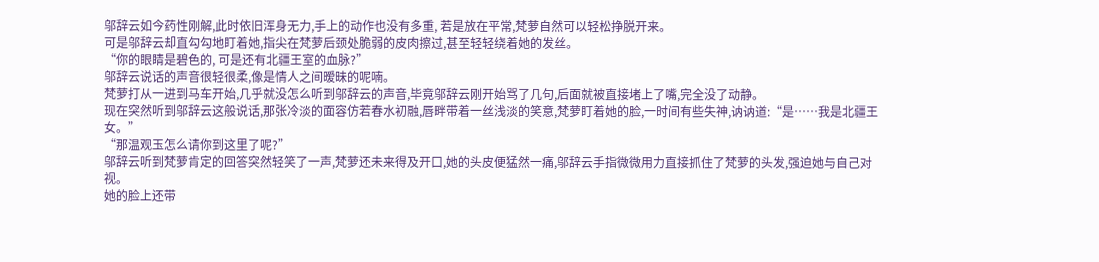邬辞云如今药性刚解,此时依旧浑身无力,手上的动作也没有多重, 若是放在平常,梵萝自然可以轻松挣脱开来。
可是邬辞云却直勾勾地盯着她,指尖在梵萝后颈处脆弱的皮肉擦过,甚至轻轻绕着她的发丝。
“你的眼睛是碧色的, 可是还有北疆王室的血脉?”
邬辞云说话的声音很轻很柔,像是情人之间暧昧的呢喃。
梵萝打从一进到马车开始,几乎就没怎么听到邬辞云的声音,毕竟邬辞云刚开始骂了几句,后面就被直接堵上了嘴,完全没了动静。
现在突然听到邬辞云这般说话,那张冷淡的面容仿若春水初融,唇畔带着一丝浅淡的笑意,梵萝盯着她的脸,一时间有些失神,讷讷道:“是……我是北疆王女。”
“那温观玉怎么请你到这里了呢?”
邬辞云听到梵萝肯定的回答突然轻笑了一声,梵萝还未来得及开口,她的头皮便猛然一痛,邬辞云手指微微用力直接抓住了梵萝的头发,强迫她与自己对视。
她的脸上还带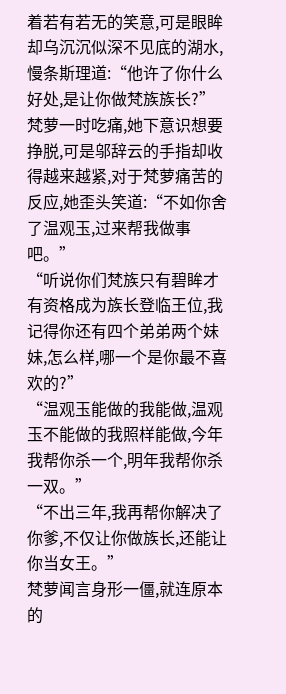着若有若无的笑意,可是眼眸却乌沉沉似深不见底的湖水,慢条斯理道:“他许了你什么好处,是让你做梵族族长?”
梵萝一时吃痛,她下意识想要挣脱,可是邬辞云的手指却收得越来越紧,对于梵萝痛苦的反应,她歪头笑道:“不如你舍了温观玉,过来帮我做事吧。”
“听说你们梵族只有碧眸才有资格成为族长登临王位,我记得你还有四个弟弟两个妹妹,怎么样,哪一个是你最不喜欢的?”
“温观玉能做的我能做,温观玉不能做的我照样能做,今年我帮你杀一个,明年我帮你杀一双。”
“不出三年,我再帮你解决了你爹,不仅让你做族长,还能让你当女王。”
梵萝闻言身形一僵,就连原本的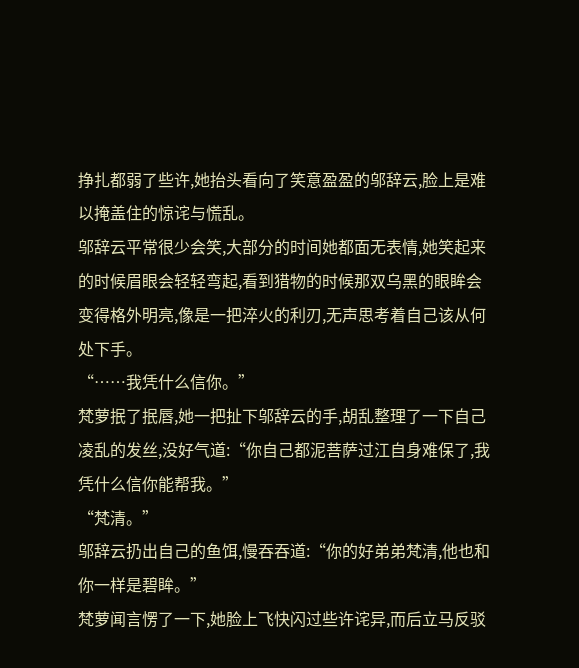挣扎都弱了些许,她抬头看向了笑意盈盈的邬辞云,脸上是难以掩盖住的惊诧与慌乱。
邬辞云平常很少会笑,大部分的时间她都面无表情,她笑起来的时候眉眼会轻轻弯起,看到猎物的时候那双乌黑的眼眸会变得格外明亮,像是一把淬火的利刃,无声思考着自己该从何处下手。
“……我凭什么信你。”
梵萝抿了抿唇,她一把扯下邬辞云的手,胡乱整理了一下自己凌乱的发丝,没好气道:“你自己都泥菩萨过江自身难保了,我凭什么信你能帮我。”
“梵清。”
邬辞云扔出自己的鱼饵,慢吞吞道:“你的好弟弟梵清,他也和你一样是碧眸。”
梵萝闻言愣了一下,她脸上飞快闪过些许诧异,而后立马反驳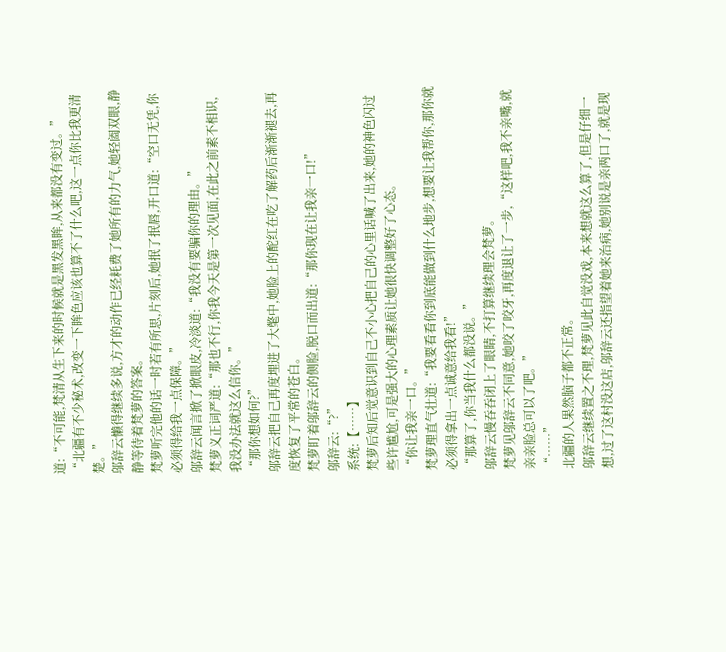道:“不可能,梵清从生下来的时候就是黑发黑眸,从来都没有变过。”
“北疆有不少秘术,改变一下眸色应该也算不了什么吧,这一点你比我更清楚。”
邬辞云懒得继续多说,方才的动作已经耗费了她所有的力气,她轻阖双眼,静静等待着梵萝的答案。
梵萝听完他的话一时若有所思,片刻后,她抿了抿唇,开口道:“空口无凭,你必须得给我一点保障。”
邬辞云闻言掀了掀眼皮,冷淡道:“我没有要骗你的理由。”
梵萝义正词严道:“那也不行,你我今天是第一次见面,在此之前素不相识,我没办法就这么信你。”
“那你想如何?”
邬辞云把自己再度埋进了大氅中,她脸上的酡红在吃了解药后渐渐褪去,再度恢复了平常的苍白。
梵萝盯着邬辞云的侧脸,脱口而出道:“那你现在让我亲一口!”
邬辞云:“?”
系统:【……】
梵萝后知后觉意识到自己不小心把自己的心里话喊了出来,她的神色闪过些许尴尬,可是强大的心理素质让她很快调整好了心态。
“你让我亲一口。”
梵萝理直气壮道:“我要看看你到底能做到什么地步,想要让我帮你,那你就必须得拿出一点诚意给我看!”
“那算了,你当我什么都没说。”
邬辞云慢吞吞闭上了眼睛,不打算继续理会梵萝。
梵萝见邬辞云不同意,她咬了咬牙,再度退让了一步,“这样吧,我不亲嘴,就亲亲脸总可以了吧。”
“……”
北疆的人果然脑子都不正常。
邬辞云继续置之不理,梵萝见此自觉没戏,本来想就这么算了,但是仔细一想,过了这村没这店,邬辞云还指望着她来治病,她别说是亲两口了,就是现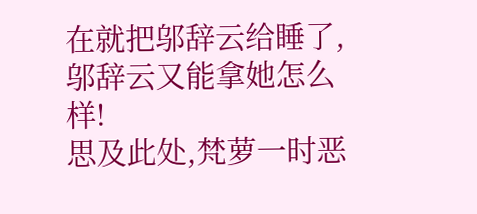在就把邬辞云给睡了,邬辞云又能拿她怎么样!
思及此处,梵萝一时恶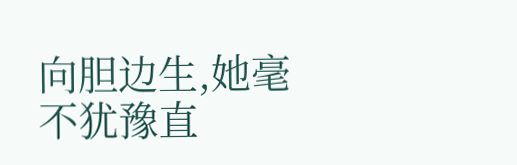向胆边生,她毫不犹豫直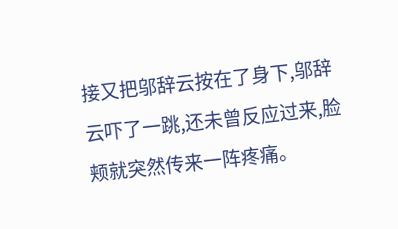接又把邬辞云按在了身下,邬辞云吓了一跳,还未曾反应过来,脸颊就突然传来一阵疼痛。